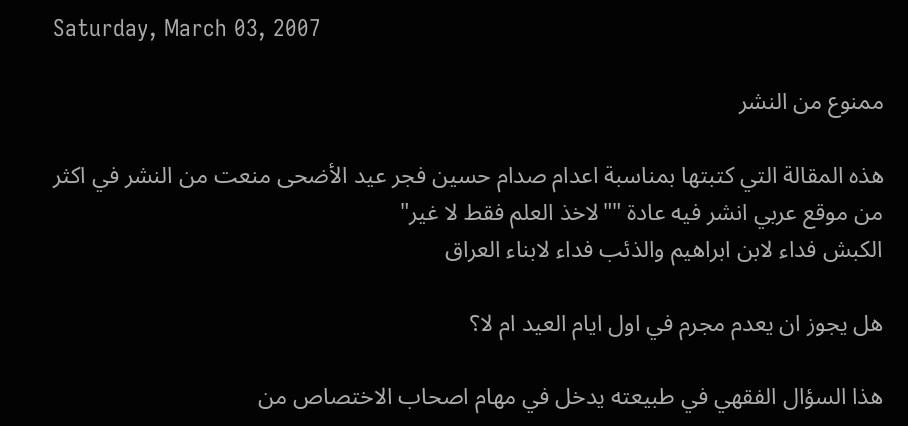Saturday, March 03, 2007

ممنوع من النشر

هذه المقالة التي كتبتها بمناسبة اعدام صدام حسين فجر عيد الأضحى منعت من النشر في اكثر من موقع عربي انشر فيه عادة ""لاخذ العلم فقط لا غير"
الكبش فداء لابن ابراهيم والذئب فداء لابناء العراق

هل يجوز ان يعدم مجرم في اول ايام العيد ام لا؟

هذا السؤال الفقهي في طبيعته يدخل في مهام اصحاب الاختصاص من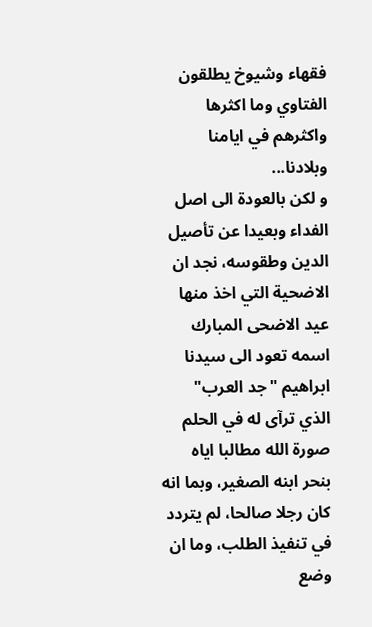فقهاء وشيوخ يطلقون الفتاوي وما اكثرها واكثرهم في ايامنا وبلادنا...
و لكن بالعودة الى اصل الفداء وبعيدا عن تأصيل الدين وطقوسه، نجد ان الاضحية التي اخذ منها عيد الاضحى المبارك اسمه تعود الى سيدنا ابراهيم "جد العرب" الذي ترآى له في الحلم صورة الله مطالبا اياه بنحر ابنه الصغير، وبما انه كان رجلا صالحا، لم يتردد في تنفيذ الطلب، وما ان وضع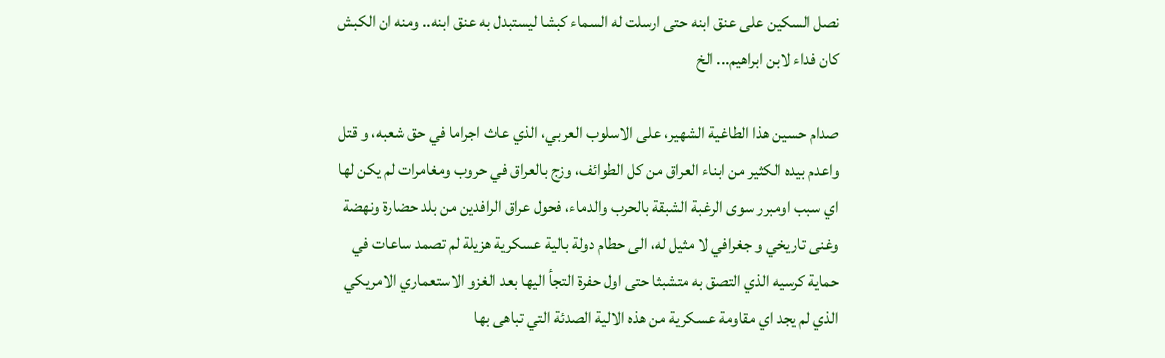نصل السكين على عنق ابنه حتى ارسلت له السماء كبشا ليستبدل به عنق ابنه.. ومنه ان الكبش كان فداء لابن ابراهيم... الخ

صدام حسين هذا الطاغية الشهير، على الاسلوب العربي، الذي عاث اجراما في حق شعبه، و قتل واعدم بيده الكثير من ابناء العراق من كل الطوائف، وزج بالعراق في حروب ومغامرات لم يكن لها اي سبب اومبرر سوى الرغبة الشبقة بالحرب والدماء، فحول عراق الرافدين من بلد حضارة ونهضة وغنى تاريخي و جغرافي لا مثيل له، الى حطام دولة بالية عسكرية هزيلة لم تصمد ساعات في حماية كرسيه الذي التصق به متشبثا حتى اول حفرة التجأ اليها بعد الغزو الاستعماري الامريكي الذي لم يجد اي مقاومة عسكرية من هذه الالية الصدئة التي تباهى بها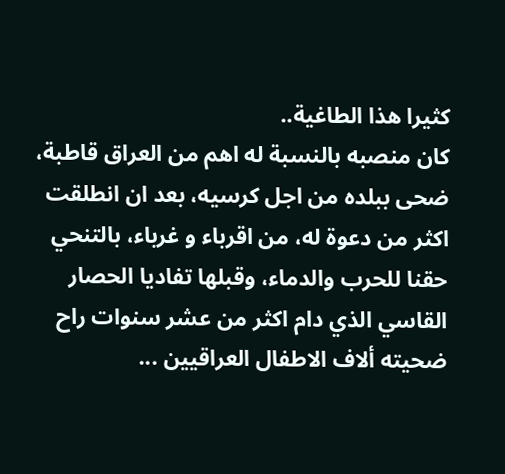كثيرا هذا الطاغية..
كان منصبه بالنسبة له اهم من العراق قاطبة، ضحى ببلده من اجل كرسيه، بعد ان انطلقت اكثر من دعوة له، من اقرباء و غرباء، بالتنحي حقنا للحرب والدماء، وقبلها تفاديا الحصار القاسي الذي دام اكثر من عشر سنوات راح ضحيته ألاف الاطفال العراقيين ...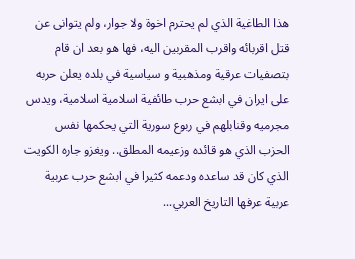هذا الطاغية الذي لم يحترم اخوة ولا جوار، ولم يتوانى عن قتل اقربائه واقرب المقربين اليه، فها هو بعد ان قام بتصفيات عرقية ومذهبية و سياسية في بلده يعلن حربه على ايران في ابشع حرب طائفية اسلامية اسلامية، ويدس مجرميه وقنابلهم في ربوع سورية التي يحكمها نفس الحزب الذي هو قائده وزعيمه المطلق.. ويغزو جاره الكويت الذي كان قد ساعده ودعمه كثيرا في ابشع حرب عربية عربية عرفها التاريخ العربي...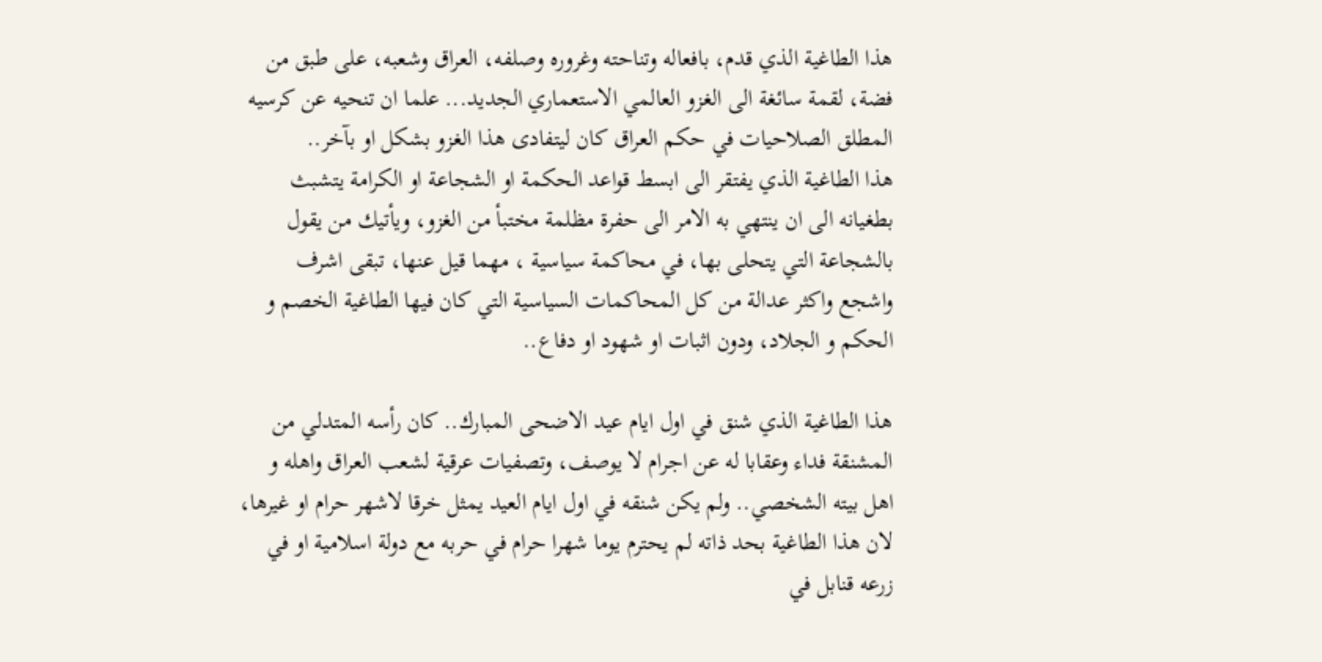هذا الطاغية الذي قدم، بافعاله وتناحته وغروره وصلفه، العراق وشعبه، على طبق من فضة، لقمة سائغة الى الغزو العالمي الاستعماري الجديد... علما ان تنحيه عن كرسيه المطلق الصلاحيات في حكم العراق كان ليتفادى هذا الغزو بشكل او بآخر..
هذا الطاغية الذي يفتقر الى ابسط قواعد الحكمة او الشجاعة او الكرامة يتشبث بطغيانه الى ان ينتهي به الامر الى حفرة مظلمة مختبأ من الغزو، ويأتيك من يقول بالشجاعة التي يتحلى بها، في محاكمة سياسية ، مهما قيل عنها، تبقى اشرف واشجع واكثر عدالة من كل المحاكمات السياسية التي كان فيها الطاغية الخصم و الحكم و الجلاد، ودون اثبات او شهود او دفاع..

هذا الطاغية الذي شنق في اول ايام عيد الاضحى المبارك.. كان رأسه المتدلي من المشنقة فداء وعقابا له عن اجرام لا يوصف، وتصفيات عرقية لشعب العراق واهله و اهل بيته الشخصي.. ولم يكن شنقه في اول ايام العيد يمثل خرقا لاشهر حرام او غيرها، لان هذا الطاغية بحد ذاته لم يحترم يوما شهرا حرام في حربه مع دولة اسلامية او في زرعه قنابل في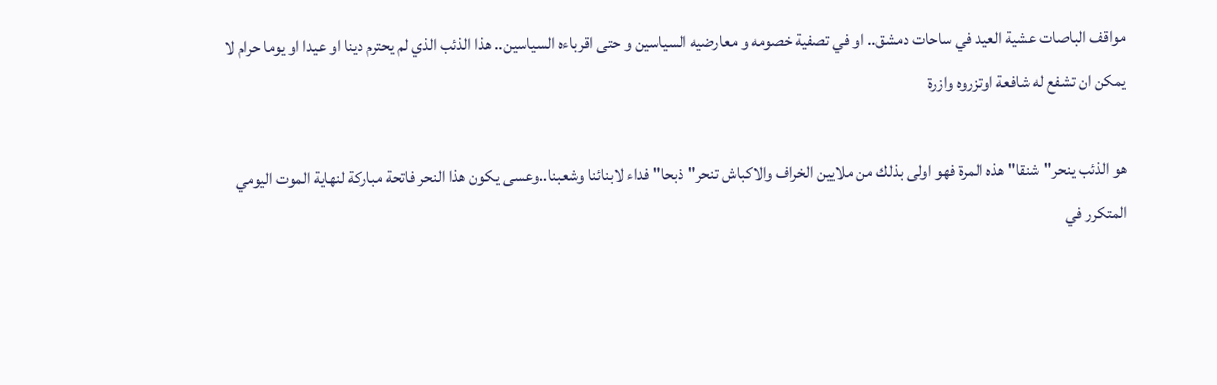مواقف الباصات عشية العيد في ساحات دمشق.. او في تصفية خصومه و معارضيه السياسين و حتى اقرباءه السياسين.. هذا الذئب الذي لم يحترم دينا او عيدا او يوما حرام لا يمكن ان تشفع له شافعة اوتزروه وازرة

هو الذئب ينحر"شنقا" هذه المرة فهو اولى بذلك من ملايين الخراف والاكباش تنحر"ذبحا" فداء لابنائنا وشعبنا..وعسى يكون هذا النحر فاتحة مباركة لنهاية الموت اليومي المتكرر في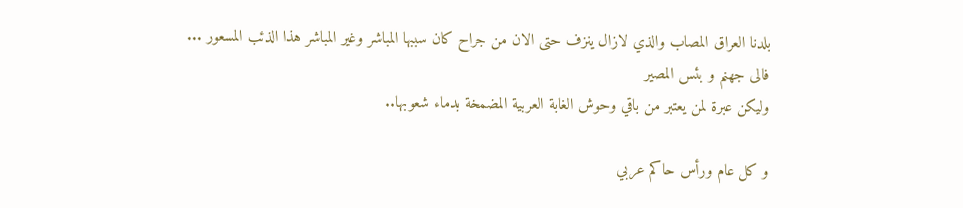بلدنا العراق المصاب والذي لازال ينزف حتى الان من جراح كان سببها المباشر وغير المباشر هذا الذئب المسعور ...
فالى جهنم و بئس المصير
وليكن عبرة لمن يعتبر من باقي وحوش الغابة العربية المضمخة بدماء شعوبها..

و كل عام ورأس حاكم عربي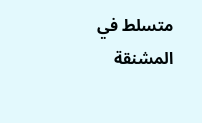متسلط في المشنقة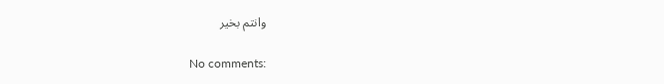وانتم بخير

No comments: